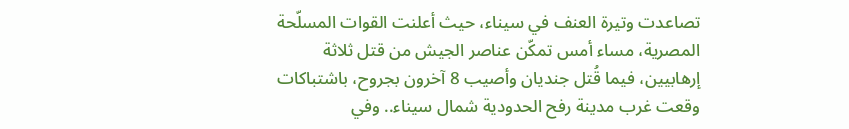تصاعدت وتيرة العنف في سيناء، حيث أعلنت القوات المسلّحة المصرية، مساء أمس تمكّن عناصر الجيش من قتل ثلاثة إرهابيين، فيما قُتل جنديان وأصيب 8 آخرون بجروح، باشتباكات وقعت غرب مدينة رفح الحدودية شمال سيناء.. وفي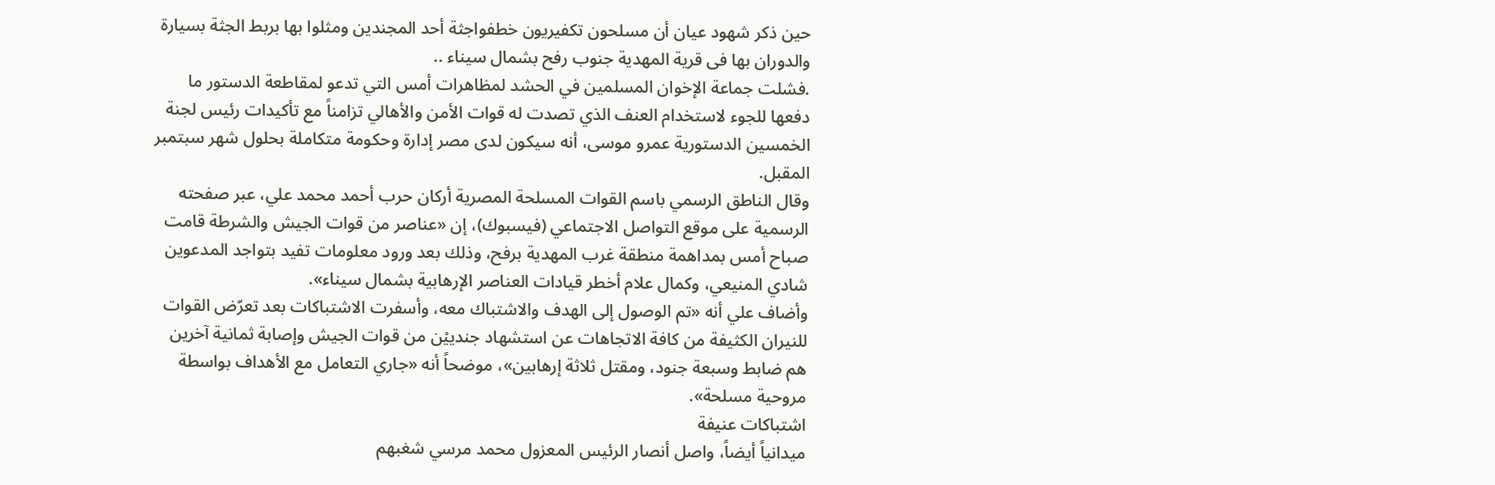حين ذكر شهود عيان أن مسلحون تكفيريون خطفواجثة أحد المجندين ومثلوا بها بربط الجثة بسيارة والدوران بها فى قرية المهدية جنوب رفح بشمال سيناء ..
.فشلت جماعة الإخوان المسلمين في الحشد لمظاهرات أمس التي تدعو لمقاطعة الدستور ما دفعها للجوء لاستخدام العنف الذي تصدت له قوات الأمن والأهالي تزامناً مع تأكيدات رئيس لجنة الخمسين الدستورية عمرو موسى، أنه سيكون لدى مصر إدارة وحكومة متكاملة بحلول شهر سبتمبر المقبل.
وقال الناطق الرسمي باسم القوات المسلحة المصرية أركان حرب أحمد محمد علي، عبر صفحته الرسمية على موقع التواصل الاجتماعي (فيسبوك)، إن «عناصر من قوات الجيش والشرطة قامت صباح أمس بمداهمة منطقة غرب المهدية برفح، وذلك بعد ورود معلومات تفيد بتواجد المدعوين شادي المنيعي، وكمال علام أخطر قيادات العناصر الإرهابية بشمال سيناء».
وأضاف علي أنه «تم الوصول إلى الهدف والاشتباك معه، وأسفرت الاشتباكات بعد تعرّض القوات للنيران الكثيفة من كافة الاتجاهات عن استشهاد جندييْن من قوات الجيش وإصابة ثمانية آخرين هم ضابط وسبعة جنود، ومقتل ثلاثة إرهابين»، موضحاً أنه «جاري التعامل مع الأهداف بواسطة مروحية مسلحة».
اشتباكات عنيفة
ميدانياً أيضاً، واصل أنصار الرئيس المعزول محمد مرسي شغبهم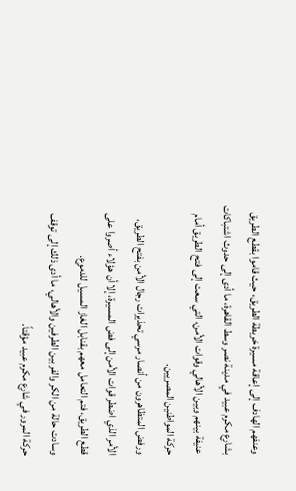وعنفهم الهادف إلى إعاقة مسيرة خريطة الطريق، حيث قاموا بقطع الطريق بشارع مكرم عبيد في مدينة نصر وسط القاهرة، ما أدى إلى حدوث اشتباكات عنيفة بينهم وبين الأهالي وقوات الأمن، التي سعت إلى فتح الطريق أمام حركة المواطنين المصريين.
ورفض المتظاهرون من أنصار مرسي تحذيرات رجال الأمن بفتح الطريق، الأمر الذي اضطر قوات الأمن إلى فض المسيرة، إلا أن هؤلاء أصروا على قطع الطريق، فتم التعامل معهم بقنابل الغاز المسيل للدموع.
وسادت حالة من الكر والفر بين الطرفين والأهالي، ما أدى ذلك إلى توقف حركة المرور في شارع مكرم عبيد مؤقتاً.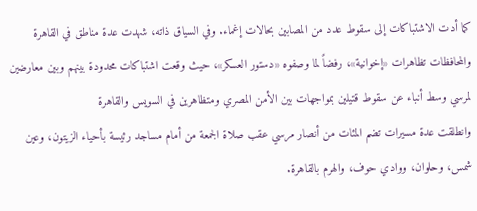كما أدت الاشتباكات إلى سقوط عدد من المصابين بحالات إغماء. وفي السياق ذاته، شهدت عدة مناطق في القاهرة والمحافظات تظاهرات «إخوانية»، رفضاً لما وصفوه «دستور العسكر»، حيث وقعت اشتباكات محدودة بينهم وبين معارضين لمرسي وسط أنباء عن سقوط قتيلين بمواجهات بين الأمن المصري ومتظاهرين في السويس والقاهرة
وانطلقت عدة مسيرات تضم المئات من أنصار مرسي عقب صلاة الجمعة من أمام مساجد رئيسة بأحياء الزيتون، وعين شمس، وحلوان، ووادي حوف، والهرم بالقاهرة.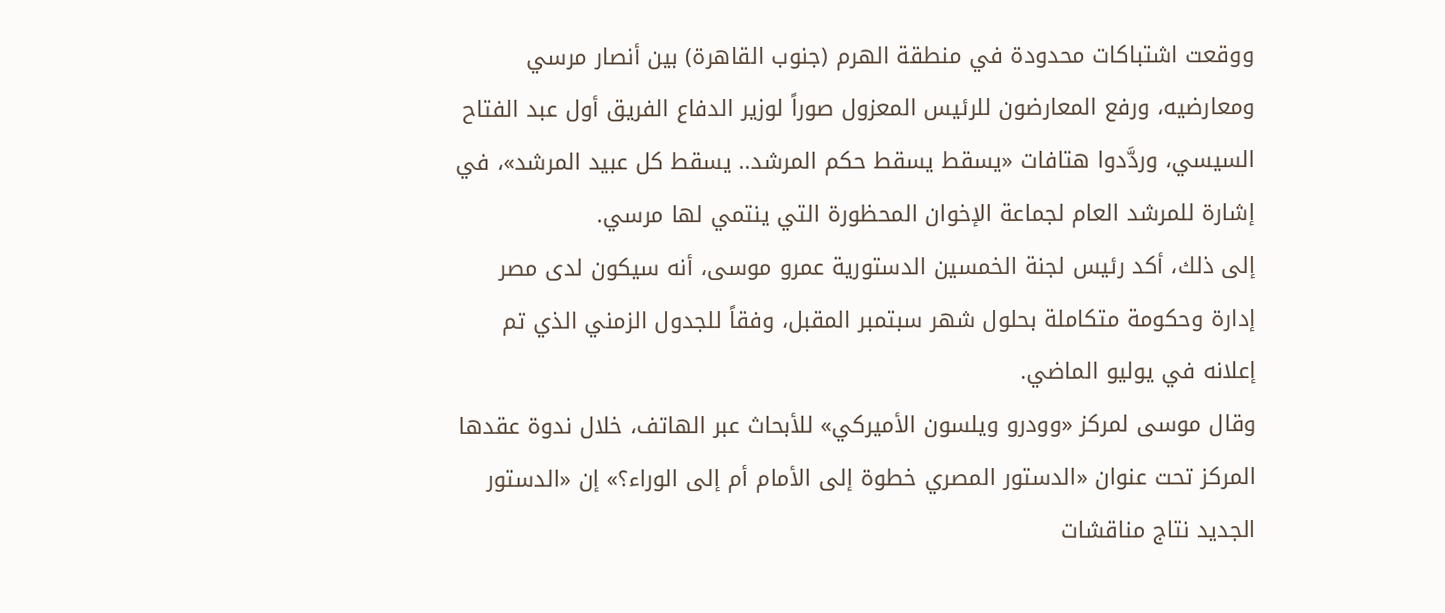ووقعت اشتباكات محدودة في منطقة الهرم (جنوب القاهرة) بين أنصار مرسي ومعارضيه، ورفع المعارضون للرئيس المعزول صوراً لوزير الدفاع الفريق أول عبد الفتاح السيسي، وردَّدوا هتافات «يسقط يسقط حكم المرشد.. يسقط كل عبيد المرشد»، في إشارة للمرشد العام لجماعة الإخوان المحظورة التي ينتمي لها مرسي.
إلى ذلك، أكد رئيس لجنة الخمسين الدستورية عمرو موسى، أنه سيكون لدى مصر إدارة وحكومة متكاملة بحلول شهر سبتمبر المقبل، وفقاً للجدول الزمني الذي تم إعلانه في يوليو الماضي.
وقال موسى لمركز «وودرو ويلسون الأميركي» للأبحاث عبر الهاتف، خلال ندوة عقدها المركز تحت عنوان «الدستور المصري خطوة إلى الأمام أم إلى الوراء؟» إن «الدستور الجديد نتاج مناقشات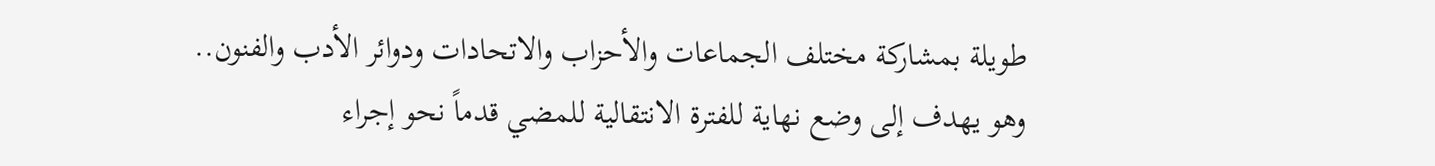طويلة بمشاركة مختلف الجماعات والأحزاب والاتحادات ودوائر الأدب والفنون..
وهو يهدف إلى وضع نهاية للفترة الانتقالية للمضي قدماً نحو إجراء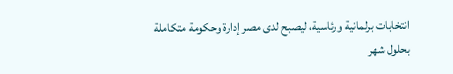انتخابات برلمانية ورئاسية، ليصبح لدى مصر إدارة وحكومة متكاملة بحلول شهر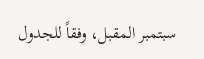سبتمبر المقبل، وفقاً للجدول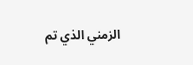الزمني الذي تم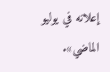إعلانه في يوليو الماضي».